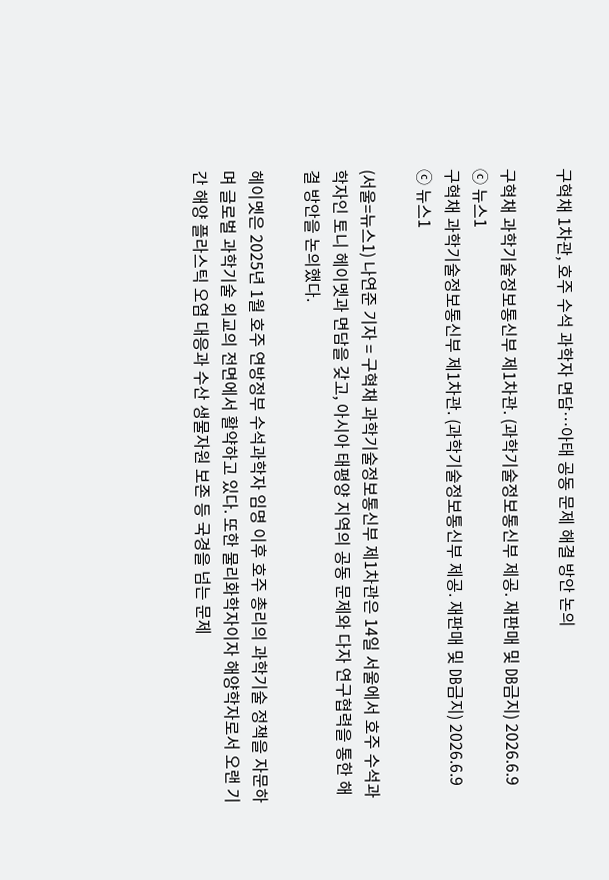구혁채 1차관, 호주 수석 과학자 면담…아태 공동 문제 해결 방안 논의

구혁채 과학기술정보통신부 제1차관. (과학기술정보통신부 제공. 재판매 및 DB금지) 2026.6.9 ⓒ 뉴스1
구혁채 과학기술정보통신부 제1차관. (과학기술정보통신부 제공. 재판매 및 DB금지) 2026.6.9 ⓒ 뉴스1

(서울=뉴스1) 나연준 기자 = 구혁채 과학기술정보통신부 제1차관은 14일 서울에서 호주 수석과학자인 토니 헤이멧과 면담을 갖고, 아시아 태평양 지역의 공동 문제와 다자 연구협력을 통한 해결 방안을 논의했다.

헤이멧은 2025년 1월 호주 연방정부 수석과학자 임명 이후 호주 총리의 과학기술 정책을 자문하며 글로벌 과학기술 외교의 전면에서 활약하고 있다. 또한 물리화학자이자 해양학자로서 오랜 기간 해양 플라스틱 오염 대응과 수산 생물자원 보존 등 국경을 넘는 문제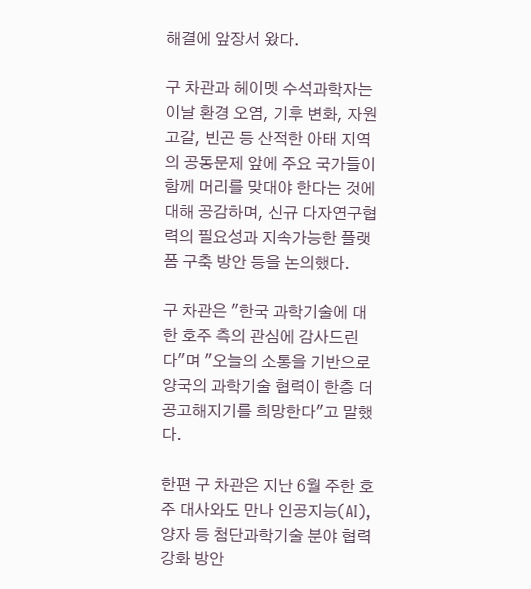해결에 앞장서 왔다.

구 차관과 헤이멧 수석과학자는 이날 환경 오염, 기후 변화, 자원 고갈, 빈곤 등 산적한 아태 지역의 공동문제 앞에 주요 국가들이 함께 머리를 맞대야 한다는 것에 대해 공감하며, 신규 다자연구협력의 필요성과 지속가능한 플랫폼 구축 방안 등을 논의했다.

구 차관은 "한국 과학기술에 대한 호주 측의 관심에 감사드린다"며 "오늘의 소통을 기반으로 양국의 과학기술 협력이 한층 더 공고해지기를 희망한다"고 말했다.

한편 구 차관은 지난 6월 주한 호주 대사와도 만나 인공지능(AI), 양자 등 첨단과학기술 분야 협력 강화 방안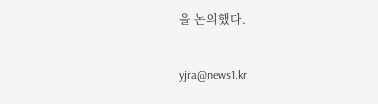을 논의했다.

yjra@news1.kr